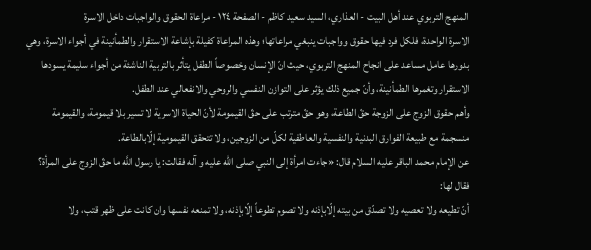المنهج التربوي عند أهل البيت - العذاري، السيد سعيد كاظم - الصفحة ١٢٤ - مراعاة الحقوق والواجبات داخل الاسرة
الاسرة الواحدة، فلكل فرد فيها حقوق وواجبات ينبغي مراعاتها؛ وهذه المراعاة كفيلة بإشاعة الاستقرار والطمأنينة في أجواء الاسرة، وهي بدورها عامل مساعد على انجاح المنهج التربوي، حيث انّ الإنسان وخصوصاً الطفل يتأثر بالتربية الناشئة من أجواء سليمة يسودها الاستقرار وتغمرها الطمأنينة، وأنّ جميع ذلك يؤثر على التوازن النفسي والروحي والانفعالي عند الطفل.
وأهم حقوق الزوج على الزوجة حقّ الطاعة، وهو حقّ مترتب على حقّ القيمومة لأنّ الحياة الاسرية لا تسير بلا قيمومة، والقيمومة منسجمة مع طبيعة الفوارق البدنية والنفسية والعاطفية لكلّ من الزوجين، ولا تتحقق القيمومية إلّابالطاعة.
عن الإمام محمد الباقر عليه السلام قال: «جاءت امرأة إلى النبي صلى الله عليه و آله فقالت: يا رسول اللَّه ما حقّ الزوج على المرأة؟ فقال لها:
أنّ تطيعه ولا تعصيه ولا تصدّق من بيته إلّابإذنه ولا تصوم تطوعاً إلّابإذنه، ولا تمنعه نفسها وان كانت على ظهر قتب، ولا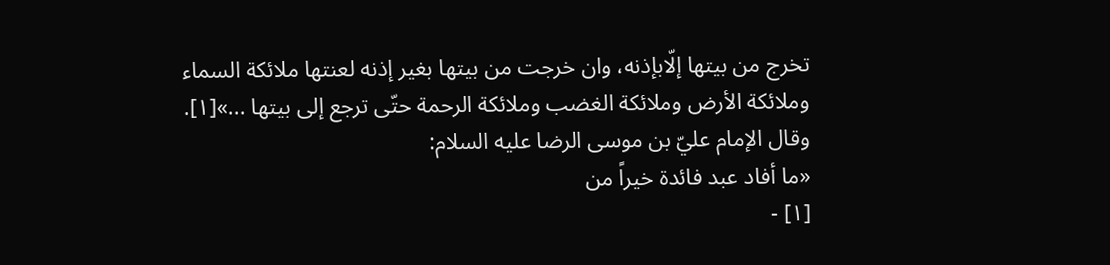تخرج من بيتها إلّابإذنه، وان خرجت من بيتها بغير إذنه لعنتها ملائكة السماء وملائكة الأرض وملائكة الغضب وملائكة الرحمة حتّى ترجع إلى بيتها ...»[١].
وقال الإمام عليّ بن موسى الرضا عليه السلام:
«ما أفاد عبد فائدة خيراً من
[١] -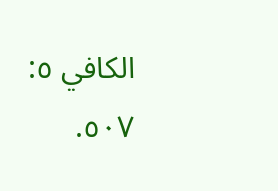الكافي ٥: ٥٠٧.